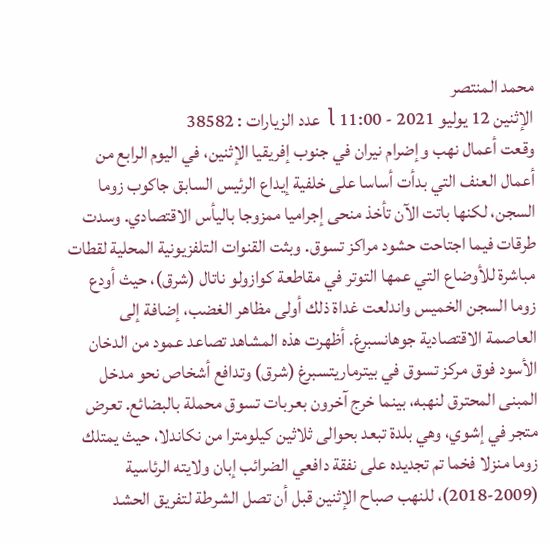محمد المنتصر
الإثنين 12 يوليو 2021 - 11:00 l عدد الزيارات : 38582
وقعت أعمال نهب وإضرام نيران في جنوب إفريقيا الإثنين، في اليوم الرابع من أعمال العنف التي بدأت أساسا على خلفية إيداع الرئيس السابق جاكوب زوما السجن، لكنها باتت الآن تأخذ منحى إجراميا ممزوجا باليأس الاقتصادي. وسدت طرقات فيما اجتاحت حشود مراكز تسوق. وبثت القنوات التلفزيونية المحلية لقطات مباشرة للأوضاع التي عمها التوتر في مقاطعة كوازولو ناتال (شرق)، حيث أودع زوما السجن الخميس واندلعت غداة ذلك أولى مظاهر الغضب، إضافة إلى العاصمة الاقتصادية جوهانسبرغ. أظهرت هذه المشاهد تصاعد عمود من الدخان الأسود فوق مركز تسوق في بيترماريتسبرغ (شرق) وتدافع أشخاص نحو مدخل المبنى المحترق لنهبه، بينما خرج آخرون بعربات تسوق محملة بالبضائع. تعرض متجر في إشوي، وهي بلدة تبعد بحوالى ثلاثين كيلومترا من نكاندلا، حيث يمتلك زوما منزلا فخما تم تجديده على نفقة دافعي الضرائب إبان ولايته الرئاسية (2009-2018)، للنهب صباح الإثنين قبل أن تصل الشرطة لتفريق الحشد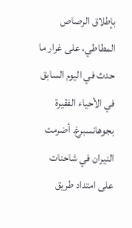بإطلاق الرصاص المطاطي، على غرار ما حدث في اليوم السابق في الأحياء الفقيرة بجوهانسبرغ. أضرمت النيران في شاحنات على امتداد طريق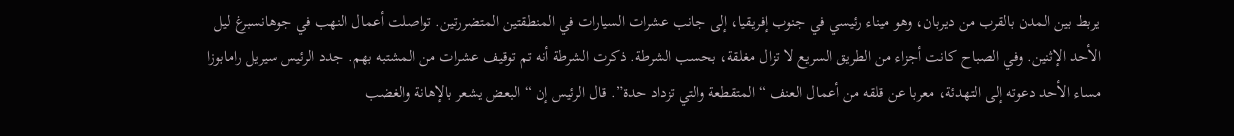يربط بين المدن بالقرب من ديربان، وهو ميناء رئيسي في جنوب إفريقيا، إلى جانب عشرات السيارات في المنطقتين المتضررتين. تواصلت أعمال النهب في جوهانسبرغ ليل الأحد الإثنين. وفي الصباح كانت أجزاء من الطريق السريع لا تزال مغلقة، بحسب الشرطة. ذكرت الشرطة أنه تم توقيف عشرات من المشتبه بهم. جدد الرئيس سيريل رامابوزا مساء الأحد دعوته إلى التهدئة، معربا عن قلقه من أعمال العنف “المتقطعة والتي تزداد حدة”. قال الرئيس إن “البعض يشعر بالإهانة والغضب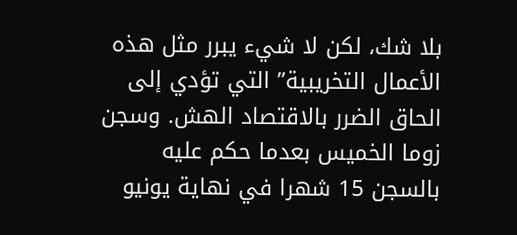بلا شك، لكن لا شيء يبرر مثل هذه الأعمال التخريبية” التي تؤدي إلى الحاق الضرر بالاقتصاد الهش. وسجن زوما الخميس بعدما حكم عليه بالسجن 15 شهرا في نهاية يونيو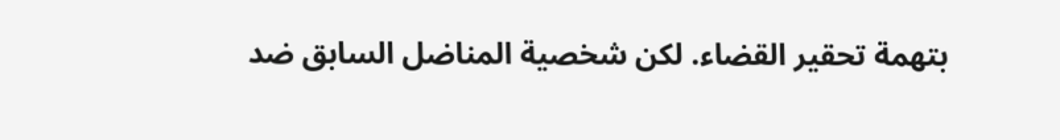بتهمة تحقير القضاء. لكن شخصية المناضل السابق ضد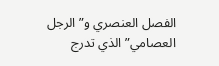الفصل العنصري و”الرجل العصامي” الذي تدرج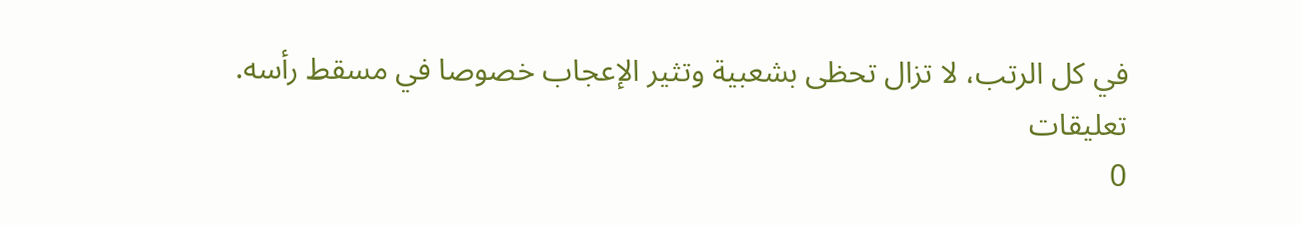في كل الرتب، لا تزال تحظى بشعبية وتثير الإعجاب خصوصا في مسقط رأسه.
تعليقات
0